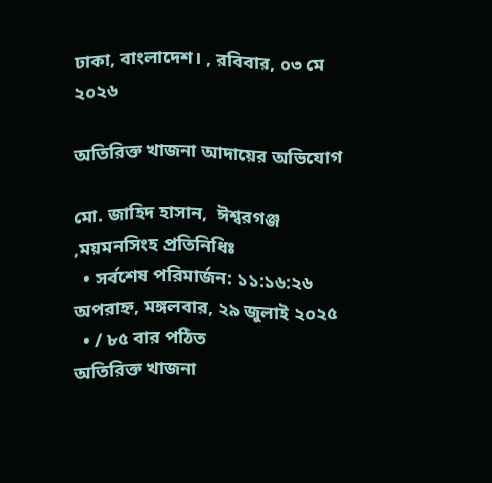ঢাকা, বাংলাদেশ। , রবিবার, ০৩ মে ২০২৬

অতিরিক্ত খাজনা আদায়ের অভিযোগ

মো. জাহিদ হাসান,  ঈশ্বরগঞ্জ ,ময়মনসিংহ প্রতিনিধিঃ
  • সর্বশেষ পরিমার্জন: ১১:১৬:২৬ অপরাহ্ন, মঙ্গলবার, ২৯ জুলাই ২০২৫
  • / ৮৫ বার পঠিত
অতিরিক্ত খাজনা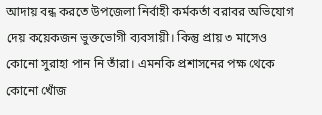আদায় বন্ধ করতে উপজেলা নির্বাহী কর্মকর্তা বরাবর অভিযোগ দেয় কয়েকজন ভুক্তভোগী ব্যবসায়ী। কিন্তু প্রায় ৩ মাসেও কোনো সুরাহা পান নি তাঁরা। এমনকি প্রশাসনের পক্ষ থেকে কোনো খোঁজ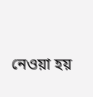নেওয়া হয়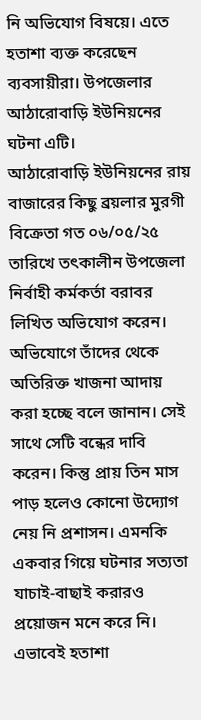নি অভিযোগ বিষয়ে। এতে হতাশা ব্যক্ত করেছেন ব্যবসায়ীরা। উপজেলার আঠারোবাড়ি ইউনিয়নের ঘটনা এটি।
আঠারোবাড়ি ইউনিয়নের রায় বাজারের কিছু ব্রয়লার মুরগী বিক্রেতা গত ০৬/০৫/২৫ তারিখে তৎকালীন উপজেলা নির্বাহী কর্মকর্তা বরাবর লিখিত অভিযোগ করেন। অভিযোগে তাঁদের থেকে অতিরিক্ত খাজনা আদায় করা হচ্ছে বলে জানান। সেই সাথে সেটি বন্ধের দাবি করেন। কিন্তু প্রায় তিন মাস পাড় হলেও কোনো উদ্যোগ নেয় নি প্রশাসন। এমনকি একবার গিয়ে ঘটনার সত্যতা যাচাই-বাছাই করারও প্রয়োজন মনে করে নি। এভাবেই হতাশা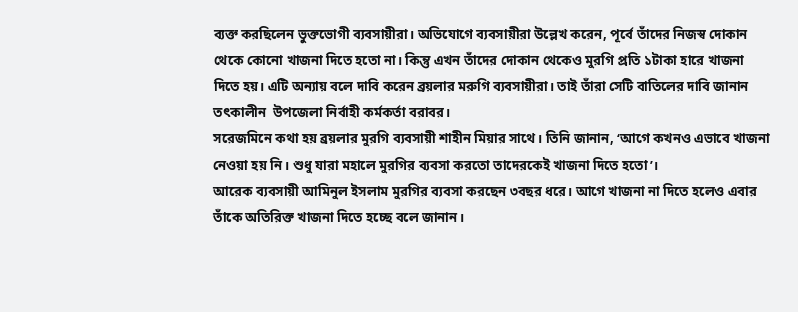ব্যক্ত করছিলেন ভুক্তভোগী ব্যবসায়ীরা। অভিযোগে ব্যবসায়ীরা উল্লেখ করেন, পূর্বে তাঁদের নিজস্ব দোকান থেকে কোনো খাজনা দিতে হতো না। কিন্তু এখন তাঁদের দোকান থেকেও মুরগি প্রতি ১টাকা হারে খাজনা দিতে হয়। এটি অন্যায় বলে দাবি করেন ব্রয়লার মরুগি ব্যবসায়ীরা। তাই তাঁরা সেটি বাতিলের দাবি জানান তৎকালীন  উপজেলা নির্বাহী কর্মকর্তা বরাবর।
সরেজমিনে কথা হয় ব্রয়লার মুরগি ব্যবসায়ী শাহীন মিয়ার সাথে। তিনি জানান, ‘আগে কখনও এভাবে খাজনা নেওয়া হয় নি। শুধু যারা মহালে মুরগির ব্যবসা করতো তাদেরকেই খাজনা দিতে হতো’।
আরেক ব্যবসায়ী আমিনুল ইসলাম মুরগির ব্যবসা করছেন ৩বছর ধরে। আগে খাজনা না দিতে হলেও এবার তাঁকে অতিরিক্ত খাজনা দিতে হচ্ছে বলে জানান।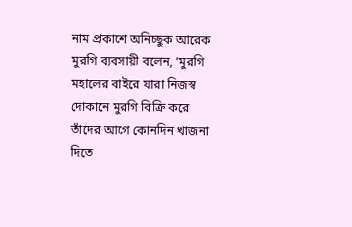নাম প্রকাশে অনিচ্ছুক আরেক মুরগি ব্যবসায়ী বলেন, ‘মুরগি মহালের বাইরে যারা নিজস্ব দোকানে মুরগি বিক্রি করে তাঁদের আগে কোনদিন খাজনা দিতে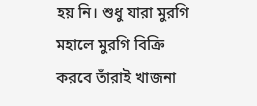হয় নি। শুধু যারা মুরগি মহালে মুরগি বিক্রি করবে তাঁরাই খাজনা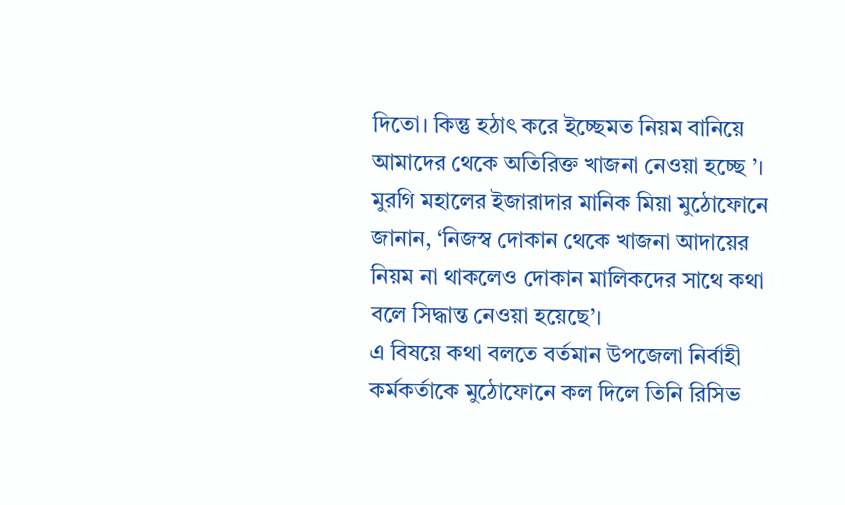দিতো। কিন্তু হঠাৎ করে ইচ্ছেমত নিয়ম বানিয়ে আমাদের থেকে অতিরিক্ত খাজনা নেওয়া হচ্ছে ’।
মুরগি মহালের ইজারাদার মানিক মিয়া মুঠোফোনে জানান, ‘নিজস্ব দোকান থেকে খাজনা আদায়ের নিয়ম না থাকলেও দোকান মালিকদের সাথে কথা বলে সিদ্ধান্ত নেওয়া হয়েছে’।
এ বিষয়ে কথা বলতে বর্তমান উপজেলা নির্বাহী কর্মকর্তাকে মুঠোফোনে কল দিলে তিনি রিসিভ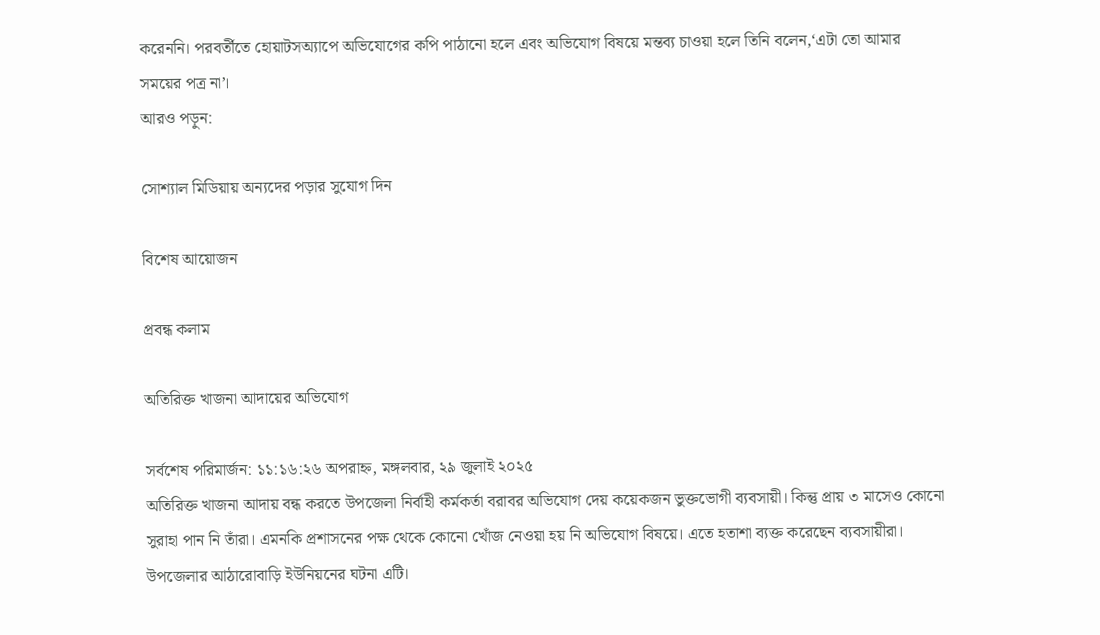করেননি। পরবর্তীতে হোয়াটসঅ্যাপে অভিযোগের কপি পাঠানো হলে এবং অভিযোগ বিষয়ে মন্তব্য চাওয়া হলে তিনি বলেন,‘এটা তো আমার সময়ের পত্র না’।
আরও পড়ুন:

সোশ্যাল মিডিয়ায় অন্যদের পড়ার সুযোগ দিন

বিশেষ আয়োজন

প্রবন্ধ কলাম

অতিরিক্ত খাজনা আদায়ের অভিযোগ

সর্বশেষ পরিমার্জন: ১১:১৬:২৬ অপরাহ্ন, মঙ্গলবার, ২৯ জুলাই ২০২৫
অতিরিক্ত খাজনা আদায় বন্ধ করতে উপজেলা নির্বাহী কর্মকর্তা বরাবর অভিযোগ দেয় কয়েকজন ভুক্তভোগী ব্যবসায়ী। কিন্তু প্রায় ৩ মাসেও কোনো সুরাহা পান নি তাঁরা। এমনকি প্রশাসনের পক্ষ থেকে কোনো খোঁজ নেওয়া হয় নি অভিযোগ বিষয়ে। এতে হতাশা ব্যক্ত করেছেন ব্যবসায়ীরা। উপজেলার আঠারোবাড়ি ইউনিয়নের ঘটনা এটি।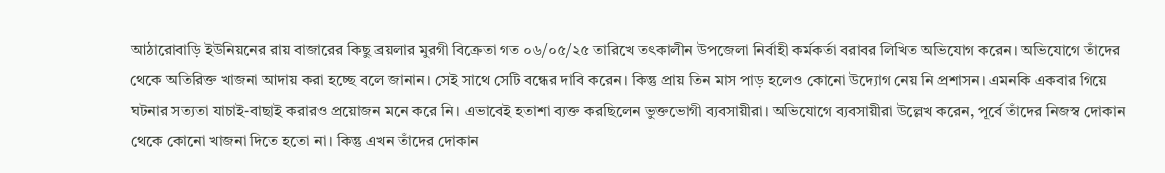আঠারোবাড়ি ইউনিয়নের রায় বাজারের কিছু ব্রয়লার মুরগী বিক্রেতা গত ০৬/০৫/২৫ তারিখে তৎকালীন উপজেলা নির্বাহী কর্মকর্তা বরাবর লিখিত অভিযোগ করেন। অভিযোগে তাঁদের থেকে অতিরিক্ত খাজনা আদায় করা হচ্ছে বলে জানান। সেই সাথে সেটি বন্ধের দাবি করেন। কিন্তু প্রায় তিন মাস পাড় হলেও কোনো উদ্যোগ নেয় নি প্রশাসন। এমনকি একবার গিয়ে ঘটনার সত্যতা যাচাই-বাছাই করারও প্রয়োজন মনে করে নি। এভাবেই হতাশা ব্যক্ত করছিলেন ভুক্তভোগী ব্যবসায়ীরা। অভিযোগে ব্যবসায়ীরা উল্লেখ করেন, পূর্বে তাঁদের নিজস্ব দোকান থেকে কোনো খাজনা দিতে হতো না। কিন্তু এখন তাঁদের দোকান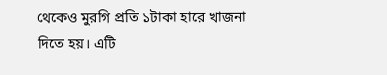থেকেও মুরগি প্রতি ১টাকা হারে খাজনা দিতে হয়। এটি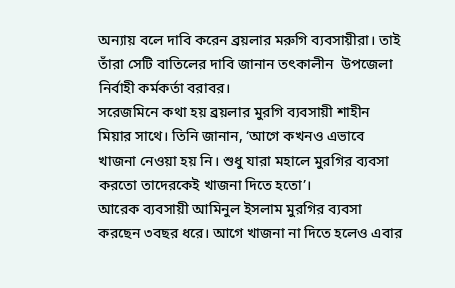অন্যায় বলে দাবি করেন ব্রয়লার মরুগি ব্যবসায়ীরা। তাই তাঁরা সেটি বাতিলের দাবি জানান তৎকালীন  উপজেলা নির্বাহী কর্মকর্তা বরাবর।
সরেজমিনে কথা হয় ব্রয়লার মুরগি ব্যবসায়ী শাহীন মিয়ার সাথে। তিনি জানান, ‘আগে কখনও এভাবে খাজনা নেওয়া হয় নি। শুধু যারা মহালে মুরগির ব্যবসা করতো তাদেরকেই খাজনা দিতে হতো’।
আরেক ব্যবসায়ী আমিনুল ইসলাম মুরগির ব্যবসা করছেন ৩বছর ধরে। আগে খাজনা না দিতে হলেও এবার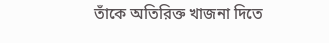তাঁকে অতিরিক্ত খাজনা দিতে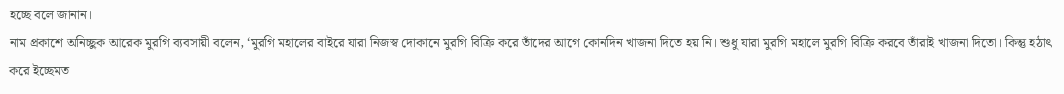হচ্ছে বলে জানান।
নাম প্রকাশে অনিচ্ছুক আরেক মুরগি ব্যবসায়ী বলেন, ‘মুরগি মহালের বাইরে যারা নিজস্ব দোকানে মুরগি বিক্রি করে তাঁদের আগে কোনদিন খাজনা দিতে হয় নি। শুধু যারা মুরগি মহালে মুরগি বিক্রি করবে তাঁরাই খাজনা দিতো। কিন্তু হঠাৎ করে ইচ্ছেমত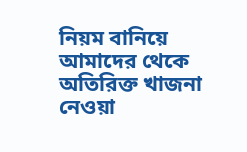নিয়ম বানিয়ে আমাদের থেকে অতিরিক্ত খাজনা নেওয়া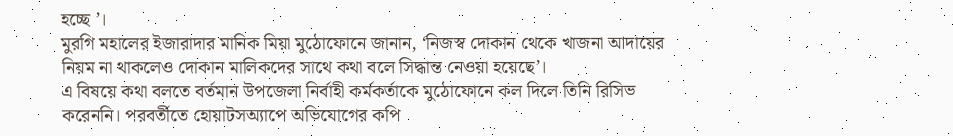হচ্ছে ’।
মুরগি মহালের ইজারাদার মানিক মিয়া মুঠোফোনে জানান, ‘নিজস্ব দোকান থেকে খাজনা আদায়ের নিয়ম না থাকলেও দোকান মালিকদের সাথে কথা বলে সিদ্ধান্ত নেওয়া হয়েছে’।
এ বিষয়ে কথা বলতে বর্তমান উপজেলা নির্বাহী কর্মকর্তাকে মুঠোফোনে কল দিলে তিনি রিসিভ করেননি। পরবর্তীতে হোয়াটসঅ্যাপে অভিযোগের কপি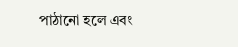পাঠানো হলে এবং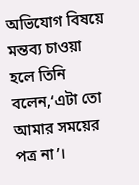অভিযোগ বিষয়ে মন্তব্য চাওয়া হলে তিনি বলেন,‘এটা তো আমার সময়ের পত্র না’।